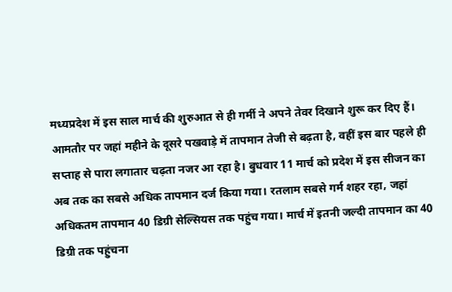मध्यप्रदेश में इस साल मार्च की शुरुआत से ही गर्मी ने अपने तेवर दिखाने शुरू कर दिए हैं। आमतौर पर जहां महीने के दूसरे पखवाड़े में तापमान तेजी से बढ़ता है, वहीं इस बार पहले ही सप्ताह से पारा लगातार चढ़ता नजर आ रहा है। बुधवार 11 मार्च को प्रदेश में इस सीजन का अब तक का सबसे अधिक तापमान दर्ज किया गया। रतलाम सबसे गर्म शहर रहा, जहां अधिकतम तापमान 40 डिग्री सेल्सियस तक पहुंच गया। मार्च में इतनी जल्दी तापमान का 40 डिग्री तक पहुंचना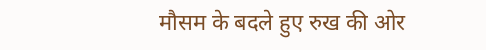मौसम के बदले हुए रुख की ओर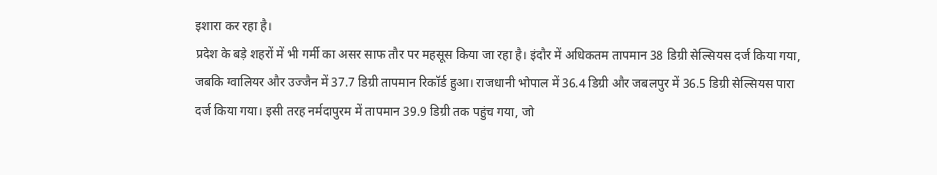इशारा कर रहा है।
प्रदेश के बड़े शहरों में भी गर्मी का असर साफ तौर पर महसूस किया जा रहा है। इंदौर में अधिकतम तापमान 38 डिग्री सेल्सियस दर्ज किया गया, जबकि ग्वालियर और उज्जैन में 37.7 डिग्री तापमान रिकॉर्ड हुआ। राजधानी भोपाल में 36.4 डिग्री और जबलपुर में 36.5 डिग्री सेल्सियस पारा दर्ज किया गया। इसी तरह नर्मदापुरम में तापमान 39.9 डिग्री तक पहुंच गया, जो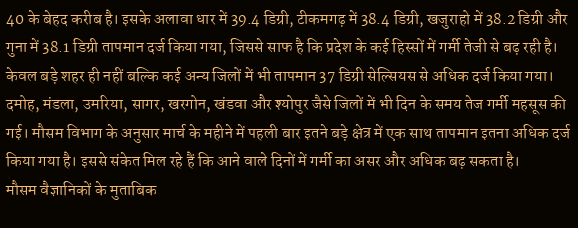40 के बेहद करीब है। इसके अलावा धार में 39.4 डिग्री, टीकमगढ़ में 38.4 डिग्री, खजुराहो में 38.2 डिग्री और गुना में 38.1 डिग्री तापमान दर्ज किया गया, जिससे साफ है कि प्रदेश के कई हिस्सों में गर्मी तेजी से बढ़ रही है।
केवल बड़े शहर ही नहीं बल्कि कई अन्य जिलों में भी तापमान 37 डिग्री सेल्सियस से अधिक दर्ज किया गया। दमोह, मंडला, उमरिया, सागर, खरगोन, खंडवा और श्योपुर जैसे जिलों में भी दिन के समय तेज गर्मी महसूस की गई। मौसम विभाग के अनुसार मार्च के महीने में पहली बार इतने बड़े क्षेत्र में एक साथ तापमान इतना अधिक दर्ज किया गया है। इससे संकेत मिल रहे हैं कि आने वाले दिनों में गर्मी का असर और अधिक बढ़ सकता है।
मौसम वैज्ञानिकों के मुताबिक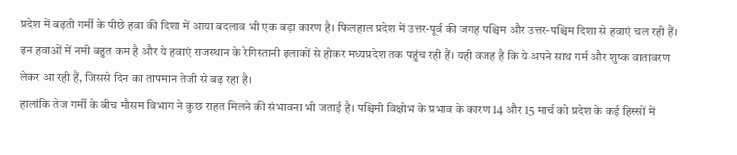प्रदेश में बढ़ती गर्मी के पीछे हवा की दिशा में आया बदलाव भी एक बड़ा कारण है। फिलहाल प्रदेश में उत्तर-पूर्व की जगह पश्चिम और उत्तर-पश्चिम दिशा से हवाएं चल रही हैं। इन हवाओं में नमी बहुत कम है और ये हवाएं राजस्थान के रेगिस्तानी इलाकों से होकर मध्यप्रदेश तक पहुंच रही हैं। यही वजह है कि ये अपने साथ गर्म और शुष्क वातावरण लेकर आ रही हैं, जिससे दिन का तापमान तेजी से बढ़ रहा है।
हालांकि तेज गर्मी के बीच मौसम विभाग ने कुछ राहत मिलने की संभावना भी जताई है। पश्चिमी विक्षोभ के प्रभाव के कारण 14 और 15 मार्च को प्रदेश के कई हिस्सों में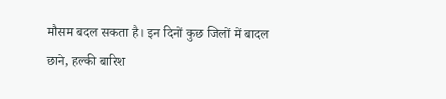मौसम बदल सकता है। इन दिनों कुछ जिलों में बादल छाने, हल्की बारिश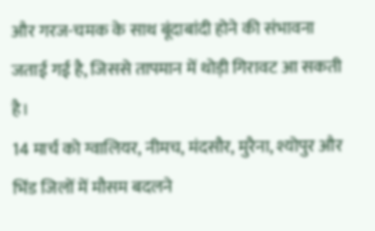और गरज-चमक के साथ बूंदाबांदी होने की संभावना जताई गई है, जिससे तापमान में थोड़ी गिरावट आ सकती है।
14 मार्च को ग्वालियर, नीमच, मंदसौर, मुरैना, श्योपुर और भिंड जिलों में मौसम बदलने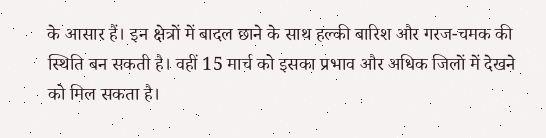के आसार हैं। इन क्षेत्रों में बादल छाने के साथ हल्की बारिश और गरज-चमक की स्थिति बन सकती है। वहीं 15 मार्च को इसका प्रभाव और अधिक जिलों में देखने को मिल सकता है।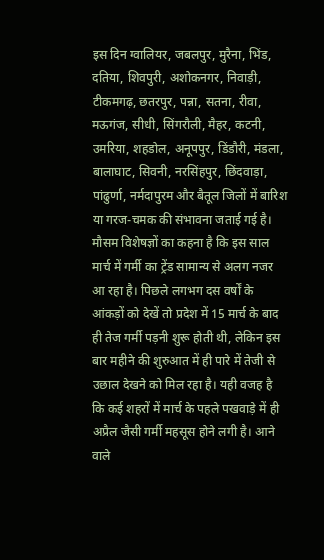इस दिन ग्वालियर, जबलपुर, मुरैना, भिंड, दतिया, शिवपुरी, अशोकनगर, निवाड़ी, टीकमगढ़, छतरपुर, पन्ना, सतना, रीवा, मऊगंज, सीधी, सिंगरौली, मैहर, कटनी, उमरिया, शहडोल, अनूपपुर, डिंडौरी, मंडला, बालाघाट, सिवनी, नरसिंहपुर, छिंदवाड़ा, पांढुर्णा, नर्मदापुरम और बैतूल जिलों में बारिश या गरज-चमक की संभावना जताई गई है।
मौसम विशेषज्ञों का कहना है कि इस साल मार्च में गर्मी का ट्रेंड सामान्य से अलग नजर आ रहा है। पिछले लगभग दस वर्षों के आंकड़ों को देखें तो प्रदेश में 15 मार्च के बाद ही तेज गर्मी पड़नी शुरू होती थी, लेकिन इस बार महीने की शुरुआत में ही पारे में तेजी से उछाल देखने को मिल रहा है। यही वजह है कि कई शहरों में मार्च के पहले पखवाड़े में ही अप्रैल जैसी गर्मी महसूस होने लगी है। आने वाले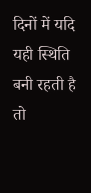दिनों में यदि यही स्थिति बनी रहती है तो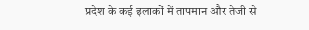प्रदेश के कई इलाकों में तापमान और तेजी से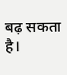बढ़ सकता है।